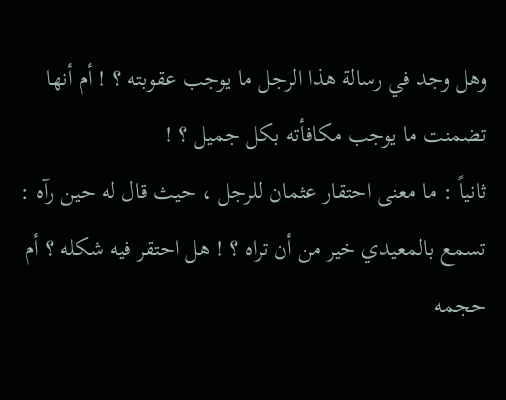وهل وجد في رسالة هذا الرجل ما يوجب عقوبته ؟ ! أم أنها تضمنت ما يوجب مكافأته بكل جميل ؟ !
ثانياً : ما معنى احتقار عثمان للرجل ، حيث قال له حين رآه : تسمع بالمعيدي خير من أن تراه ؟ ! هل احتقر فيه شكله ؟ أم حجمه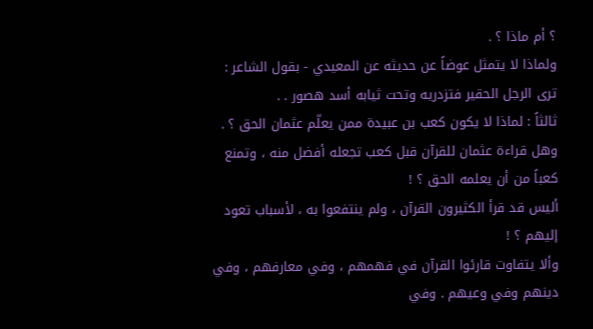؟ أم ماذا ؟ .
ولماذا لا يتمثل عوضاً عن حديثه عن المعيدي - بقول الشاعر :
ترى الرجل الحقير فتزدريه وتحت ثيابه أسد هصور . .
ثالثاً : لماذا لا يكون كعب بن عبيدة ممن يعلّم عثمان الحق ؟ . وهل قراءة عثمان للقرآن قبل كعب تجعله أفضل منه ، وتمنع كعباً من أن يعلمه الحق ؟ !
أليس قد قرأ الكثيرون القرآن ، ولم ينتفعوا به ، لأسباب تعود إليهم ؟ !
وألا يتفاوت قارئوا القرآن في فهمهم ، وفي معارفهم ، وفي دينهم وفي وعيهم . وفي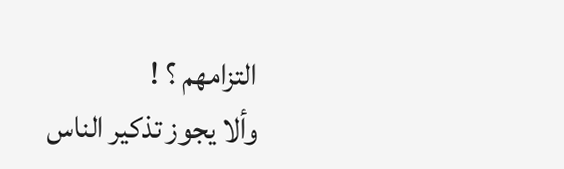التزامهم ؟ !
وألا يجوز تذكير الناس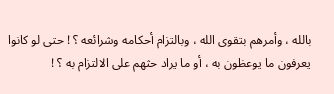بالله ، وأمرهم بتقوى الله ، وبالتزام أحكامه وشرائعه ؟ ! حتى لو كانوا يعرفون ما يوعظون به ، أو ما يراد حثهم على الالتزام به ؟ !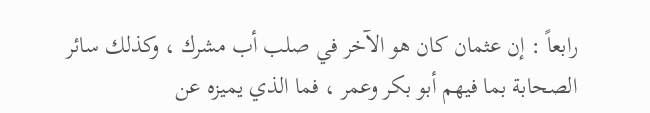رابعاً : إن عثمان كان هو الآخر في صلب أب مشرك ، وكذلك سائر الصحابة بما فيهم أبو بكر وعمر ، فما الذي يميزه عن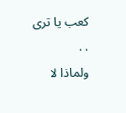كعب يا ترى . .
ولماذا لا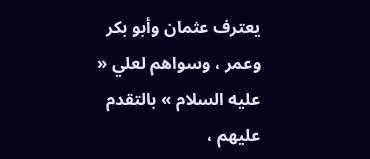يعترف عثمان وأبو بكر وعمر ، وسواهم لعلي « عليه السلام » بالتقدم عليهم ،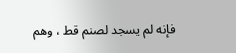فإنه لم يسجد لصنم قط ، وهم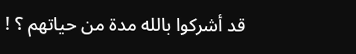قد أشركوا بالله مدة من حياتهم ؟ !